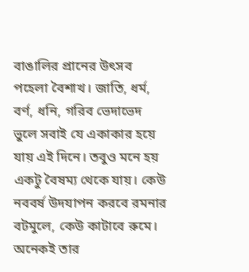বাঙালির প্রানের উৎসব পহেলা বৈশাখ। জাতি, ধর্ম, বর্ণ, ধনি, গরিব ভেদাভেদ ভুলে সবাই যে একাকার হয়ে যায় এই দিনে। তবুও মনে হয় একটু বৈষম্য থেকে যায়। কেউ নববর্ষ উদযাপন করবে রমনার বটমুলে, কেউ কাটাবে রুমে।
অনেকই তার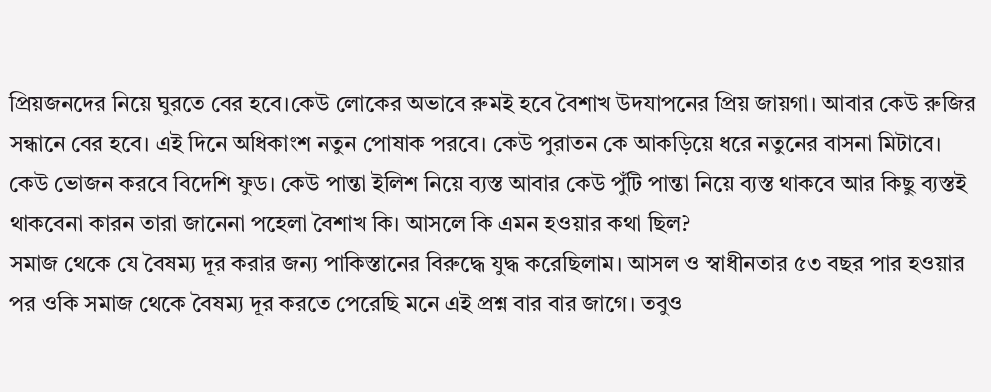প্রিয়জনদের নিয়ে ঘুরতে বের হবে।কেউ লোকের অভাবে রুমই হবে বৈশাখ উদযাপনের প্রিয় জায়গা। আবার কেউ রুজির সন্ধানে বের হবে। এই দিনে অধিকাংশ নতুন পোষাক পরবে। কেউ পুরাতন কে আকড়িয়ে ধরে নতুনের বাসনা মিটাবে। কেউ ভোজন করবে বিদেশি ফুড। কেউ পান্তা ইলিশ নিয়ে ব্যস্ত আবার কেউ পুঁটি পান্তা নিয়ে ব্যস্ত থাকবে আর কিছু ব্যস্তই থাকবেনা কারন তারা জানেনা পহেলা বৈশাখ কি। আসলে কি এমন হওয়ার কথা ছিল?
সমাজ থেকে যে বৈষম্য দূর করার জন্য পাকিস্তানের বিরুদ্ধে যুদ্ধ করেছিলাম। আসল ও স্বাধীনতার ৫৩ বছর পার হওয়ার পর ওকি সমাজ থেকে বৈষম্য দূর করতে পেরেছি মনে এই প্রশ্ন বার বার জাগে। তবুও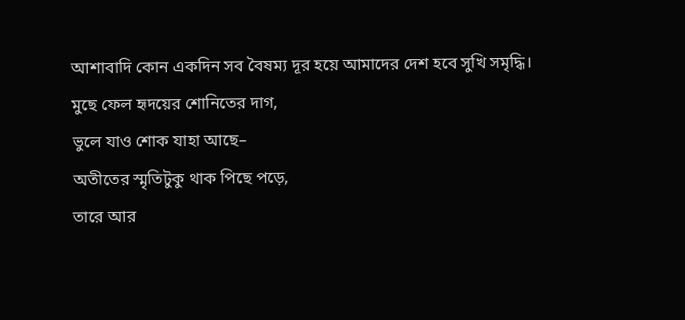আশাবাদি কোন একদিন সব বৈষম্য দূর হয়ে আমাদের দেশ হবে সুখি সমৃদ্ধি।
মুছে ফেল হৃদয়ের শোনিতের দাগ,
ভুলে যাও শোক যাহা আছে–
অতীতের স্মৃতিটুকু থাক পিছে পড়ে,
তারে আর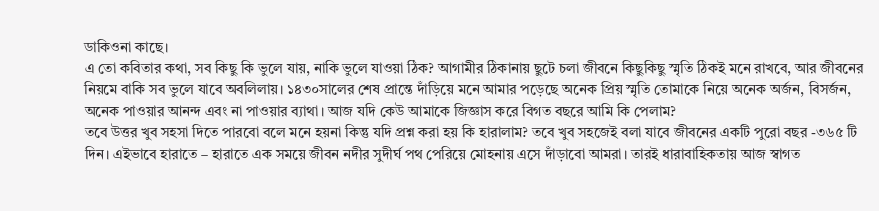ডাকিওনা কাছে।
এ তো কবিতার কথা, সব কিছু কি ভুলে যায়, নাকি ভুলে যাওয়া ঠিক? আগামীর ঠিকানায় ছুটে চলা জীবনে কিছুকিছু স্মৃতি ঠিকই মনে রাখবে, আর জীবনের নিয়মে বাকি সব ভুলে যাবে অবলিলায়। ১৪৩০সালের শেষ প্রান্তে দাঁড়িয়ে মনে আমার পড়েছে অনেক প্রিয় স্মৃতি তোমাকে নিয়ে অনেক অর্জন, বিসর্জন, অনেক পাওয়ার আনন্দ এবং না পাওয়ার ব্যাথা। আজ যদি কেউ আমাকে জিজ্ঞাস করে বিগত বছরে আমি কি পেলাম?
তবে উত্তর খুব সহসা দিতে পারবো বলে মনে হয়না কিন্তু যদি প্রশ্ন করা হয় কি হারালাম? তবে খুব সহজেই বলা যাবে জীবনের একটি পুরো বছর -৩৬৫ টি দিন। এইভাবে হারাতে – হারাতে এক সময়ে জীবন নদীর সুদীর্ঘ পথ পেরিয়ে মোহনায় এসে দাঁড়াবো আমরা। তারই ধারাবাহিকতায় আজ স্বাগত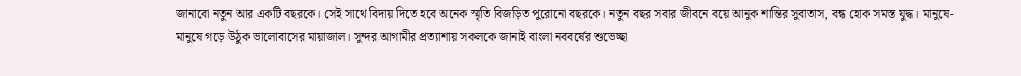জানাবো নতুন আর একটি বছরকে। সেই সাথে বিদায় দিতে হবে অনেক স্মৃতি বিজড়িত পুরোনো বছরকে। নতুন বছর সবার জীবনে বয়ে আনুক শান্তির সুবাতাস, বন্ধ হোক সমস্ত যুদ্ধ। মানুষে-মানুষে গড়ে উঠুক ভালোবাসের মায়াজাল। সুন্দর আগামীর প্রত্যাশায় সকলকে জানাই বাংলা নববর্ষের শুভেচ্ছা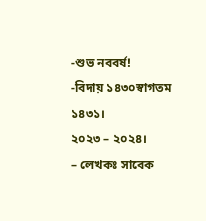-শুভ নববর্ষ!
-বিদায় ১৪৩০স্বাগতম ১৪৩১।
২০২৩ – ২০২৪।
– লেখকঃ সাবেক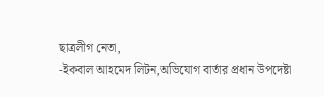ছাত্রলীগ নেতা,
-ইকবাল আহমেদ লিটন,অভিযোগ বার্তার প্রধান উপদেষ্টা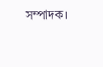সম্পাদক।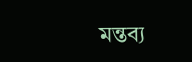মন্তব্য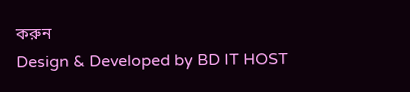করুন
Design & Developed by BD IT HOST